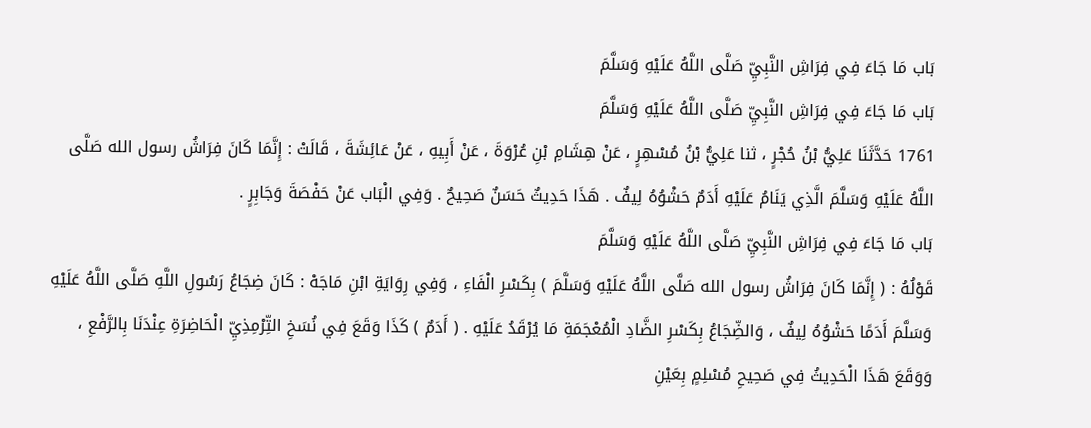بَاب مَا جَاءَ فِي فِرَاشِ النَّبِيِّ صَلَّى اللَّهُ عَلَيْهِ وَسَلَّمَ
بَاب مَا جَاءَ فِي فِرَاشِ النَّبِيِّ صَلَّى اللَّهُ عَلَيْهِ وَسَلَّمَ
1761 حَدَّثَنَا عَلِيُّ بْنُ حُجْرٍ ، ثنا عَلِيُّ بْنُ مُسْهِرٍ ، عَنْ هِشَامِ بْنِ عُرْوَةَ ، عَنْ أَبِيهِ ، عَنْ عَائِشَةَ ، قَالَتْ : إِنَّمَا كَانَ فِرَاشُ رسول الله صَلَّى اللَّهُ عَلَيْهِ وَسَلَّمَ الَّذِي يَنَامُ عَلَيْهِ أَدَمٌ حَشْوُهُ لِيفٌ . هَذَا حَدِيثٌ حَسَنٌ صَحِيحٌ . وَفِي الْبَاب عَنْ حَفْصَةَ وَجَابِرٍ .
بَاب مَا جَاءَ فِي فِرَاشِ النَّبِيِّ صَلَّى اللَّهُ عَلَيْهِ وَسَلَّمَ
قَوْلُهُ : ( إِنَّمَا كَانَ فِرَاشُ رسول الله صَلَّى اللَّهُ عَلَيْهِ وَسَلَّمَ ) بِكَسْرِ الْفَاءِ ، وَفِي رِوَايَةِ ابْنِ مَاجَهْ : كَانَ ضِجَاعُ رَسُولِ اللَّهِ صَلَّى اللَّهُ عَلَيْهِ وَسَلَّمَ أَدَمًا حَشْوُهُ لِيفٌ ، وَالضِّجَاعُ بِكَسْرِ الضَّادِ الْمُعْجَمَةِ مَا يُرْقَدُ عَلَيْهِ . ( أَدَمٌ ) كَذَا وَقَعَ فِي نُسَخِ التِّرْمِذِيِّ الْحَاضِرَةِ عِنْدَنَا بِالرَّفْعِ ، وَوَقَعَ هَذَا الْحَدِيثُ فِي صَحِيحِ مُسْلِمٍ بِعَيْنِ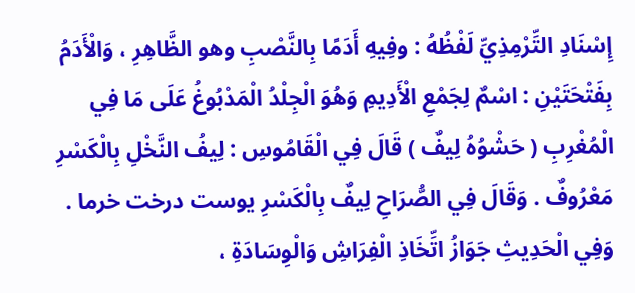إِسْنَادِ التِّرْمِذِيِّ لَفْظُهُ : وفِيهِ أَدَمًا بِالنَّصْبِ وهو الظَّاهِرِ ، وَالْأَدَمُ بِفَتْحَتَيْنِ : اسْمٌ لِجَمْعِ الْأَدِيمِ وَهُوَ الْجِلْدُ الْمَدْبُوغُ عَلَى مَا فِي الْمُغْرِبِ ( حَشْوُهُ لِيفٌ ) قَالَ فِي الْقَامُوسِ : لِيفُ النَّخْلِ بِالْكَسْرِ مَعْرُوفٌ . وَقَالَ فِي الصُّرَاحِ لِيفٌ بِالْكَسْرِ يوست درخت خرما . وَفِي الْحَدِيثِ جَوَازُ اتِّخَاذِ الْفِرَاشِ وَالْوِسَادَةِ ،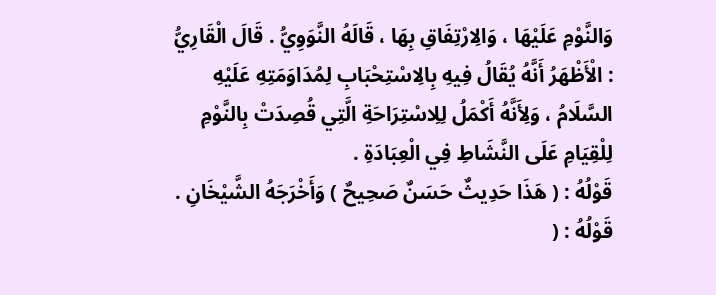وَالنَّوْمِ عَلَيْهَا ، وَالِارْتِفَاقِ بِهَا ، قَالَهُ النَّوَوِيُّ . قَالَ الْقَارِيُّ : الْأَظْهَرُ أَنَّهُ يُقَالُ فِيهِ بِالِاسْتِحْبَابِ لِمُدَاوَمَتِهِ عَلَيْهِ السَّلَامُ ، وَلِأَنَّهُ أَكْمَلُ لِلِاسْتِرَاحَةِ الَّتِي قُصِدَتْ بِالنَّوْمِ لِلْقِيَامِ عَلَى النَّشَاطِ فِي الْعِبَادَةِ .
قَوْلُهُ : ( هَذَا حَدِيثٌ حَسَنٌ صَحِيحٌ ) وَأَخْرَجَهُ الشَّيْخَانِ .
قَوْلُهُ : (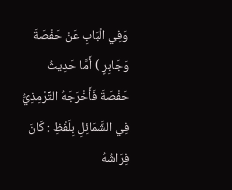وَفِي الْبَابِ عَنْ حَفْصَةَ وَجَابِرٍ ) أَمَّا حَدِيثُ حَفْصَةَ فَأَخْرَجَهُ التِّرْمِذِيُّ فِي الشَّمَائِلِ بِلَفْظِ : كَانَ فِرَاشُهُ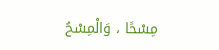مِسْحًا ، وَالْمِسْحُ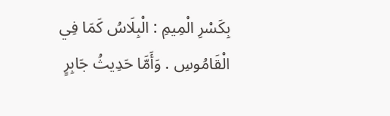بِكَسْرِ الْمِيمِ : الْبِلَاسُ كَمَا فِي الْقَامُوسِ . وَأَمَّا حَدِيثُ جَابِرٍ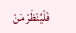فَلْيُنْظَرْ مَنْ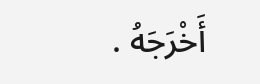أَخْرَجَهُ .